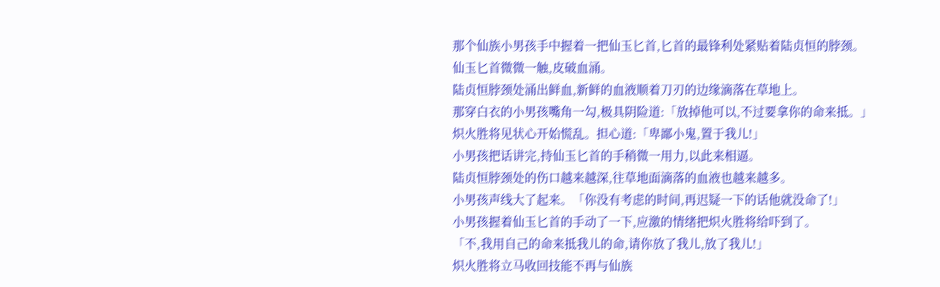那个仙族小男孩手中握着一把仙玉匕首,匕首的最锋利处紧贴着陆贞恒的脖颈。
仙玉匕首微微一触,皮破血涌。
陆贞恒脖颈处涌出鲜血,新鲜的血液顺着刀刃的边缘滴落在草地上。
那穿白衣的小男孩嘴角一勾,极具阴险道:「放掉他可以,不过要拿你的命来抵。」
炽火胜将见状心开始慌乱。担心道:「卑鄙小鬼,置于我儿!」
小男孩把话讲完,持仙玉匕首的手稍微一用力,以此来相逼。
陆贞恒脖颈处的伤口越来越深,往草地面滴落的血液也越来越多。
小男孩声线大了起来。「你没有考虑的时间,再迟疑一下的话他就没命了!」
小男孩握着仙玉匕首的手动了一下,应激的情绪把炽火胜将给吓到了。
「不,我用自己的命来抵我儿的命,请你放了我儿,放了我儿!」
炽火胜将立马收回技能不再与仙族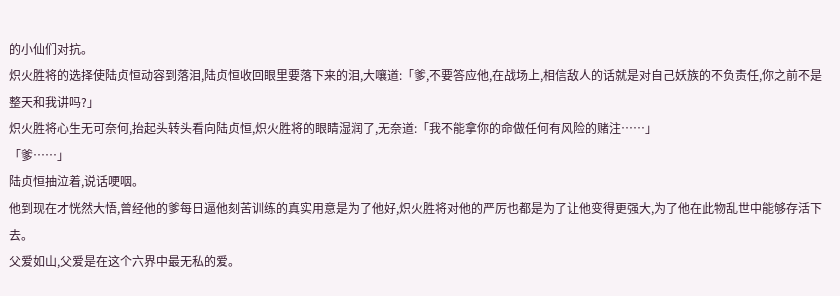的小仙们对抗。
炽火胜将的选择使陆贞恒动容到落泪,陆贞恒收回眼里要落下来的泪,大嚷道:「爹,不要答应他,在战场上,相信敌人的话就是对自己妖族的不负责任,你之前不是整天和我讲吗?」
炽火胜将心生无可奈何,抬起头转头看向陆贞恒,炽火胜将的眼睛湿润了,无奈道:「我不能拿你的命做任何有风险的赌注……」
「爹……」
陆贞恒抽泣着,说话哽咽。
他到现在才恍然大悟,曾经他的爹每日逼他刻苦训练的真实用意是为了他好,炽火胜将对他的严厉也都是为了让他变得更强大,为了他在此物乱世中能够存活下去。
父爱如山,父爱是在这个六界中最无私的爱。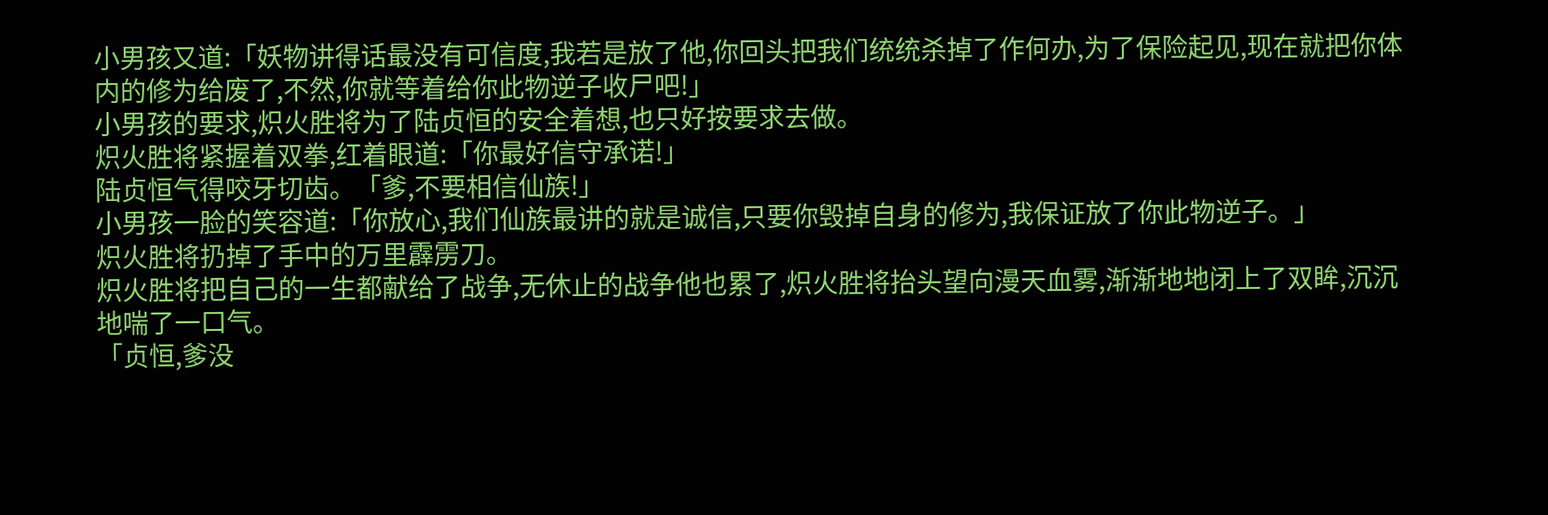小男孩又道:「妖物讲得话最没有可信度,我若是放了他,你回头把我们统统杀掉了作何办,为了保险起见,现在就把你体内的修为给废了,不然,你就等着给你此物逆子收尸吧!」
小男孩的要求,炽火胜将为了陆贞恒的安全着想,也只好按要求去做。
炽火胜将紧握着双拳,红着眼道:「你最好信守承诺!」
陆贞恒气得咬牙切齿。「爹,不要相信仙族!」
小男孩一脸的笑容道:「你放心,我们仙族最讲的就是诚信,只要你毁掉自身的修为,我保证放了你此物逆子。」
炽火胜将扔掉了手中的万里霹雳刀。
炽火胜将把自己的一生都献给了战争,无休止的战争他也累了,炽火胜将抬头望向漫天血雾,渐渐地地闭上了双眸,沉沉地喘了一口气。
「贞恒,爹没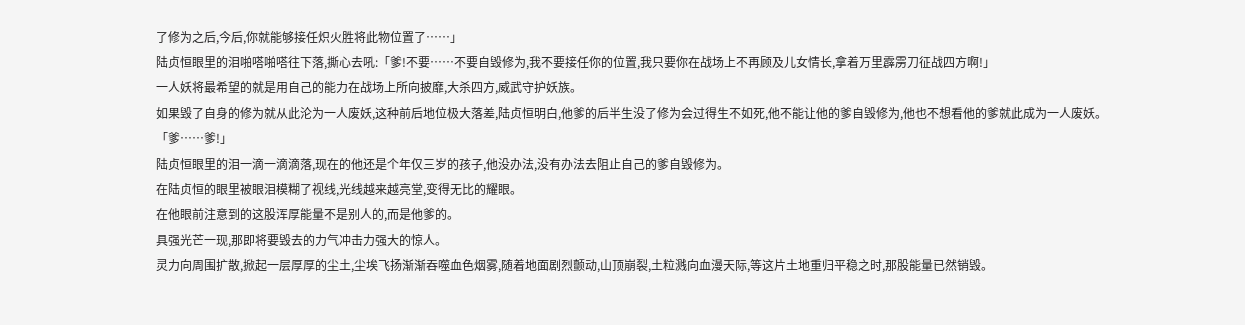了修为之后,今后,你就能够接任炽火胜将此物位置了……」
陆贞恒眼里的泪啪嗒啪嗒往下落,撕心去吼:「爹!不要……不要自毁修为,我不要接任你的位置,我只要你在战场上不再顾及儿女情长,拿着万里霹雳刀征战四方啊!」
一人妖将最希望的就是用自己的能力在战场上所向披靡,大杀四方,威武守护妖族。
如果毁了自身的修为就从此沦为一人废妖,这种前后地位极大落差,陆贞恒明白,他爹的后半生没了修为会过得生不如死,他不能让他的爹自毁修为,他也不想看他的爹就此成为一人废妖。
「爹……爹!」
陆贞恒眼里的泪一滴一滴滴落,现在的他还是个年仅三岁的孩子,他没办法,没有办法去阻止自己的爹自毁修为。
在陆贞恒的眼里被眼泪模糊了视线,光线越来越亮堂,变得无比的耀眼。
在他眼前注意到的这股浑厚能量不是别人的,而是他爹的。
具强光芒一现,那即将要毁去的力气冲击力强大的惊人。
灵力向周围扩散,掀起一层厚厚的尘土,尘埃飞扬渐渐吞噬血色烟雾,随着地面剧烈颤动,山顶崩裂,土粒溅向血漫天际,等这片土地重归平稳之时,那股能量已然销毁。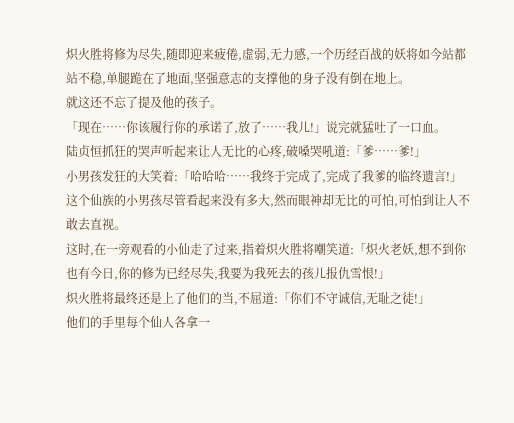炽火胜将修为尽失,随即迎来疲倦,虚弱,无力感,一个历经百战的妖将如今站都站不稳,单腿跪在了地面,坚强意志的支撑他的身子没有倒在地上。
就这还不忘了提及他的孩子。
「现在……你该履行你的承诺了,放了……我儿!」说完就猛吐了一口血。
陆贞恒抓狂的哭声听起来让人无比的心疼,破嗓哭吼道:「爹……爹!」
小男孩发狂的大笑着:「哈哈哈……我终于完成了,完成了我爹的临终遗言!」
这个仙族的小男孩尽管看起来没有多大,然而眼神却无比的可怕,可怕到让人不敢去直视。
这时,在一旁观看的小仙走了过来,指着炽火胜将嘲笑道:「炽火老妖,想不到你也有今日,你的修为已经尽失,我要为我死去的孩儿报仇雪恨!」
炽火胜将最终还是上了他们的当,不屈道:「你们不守诚信,无耻之徒!」
他们的手里每个仙人各拿一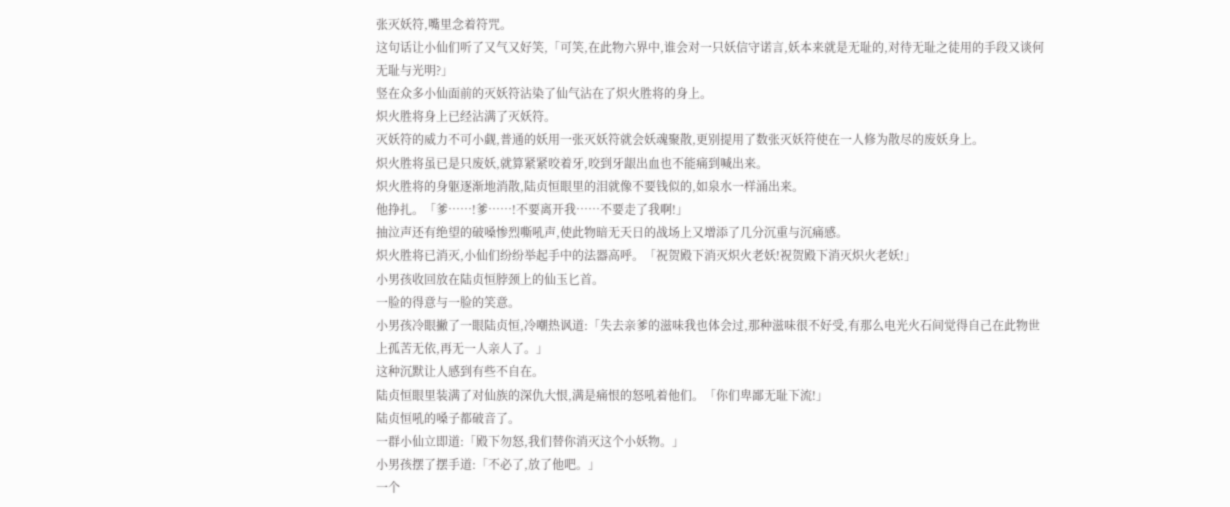张灭妖符,嘴里念着符咒。
这句话让小仙们听了又气又好笑,「可笑,在此物六界中,谁会对一只妖信守诺言,妖本来就是无耻的,对待无耻之徒用的手段又谈何无耻与光明?」
竖在众多小仙面前的灭妖符沾染了仙气沾在了炽火胜将的身上。
炽火胜将身上已经沾满了灭妖符。
灭妖符的威力不可小觑,普通的妖用一张灭妖符就会妖魂聚散,更别提用了数张灭妖符使在一人修为散尽的废妖身上。
炽火胜将虽已是只废妖,就算紧紧咬着牙,咬到牙龈出血也不能痛到喊出来。
炽火胜将的身躯逐渐地消散,陆贞恒眼里的泪就像不要钱似的,如泉水一样涌出来。
他挣扎。「爹……!爹……!不要离开我……不要走了我啊!」
抽泣声还有绝望的破嗓惨烈嘶吼声,使此物暗无天日的战场上又增添了几分沉重与沉痛感。
炽火胜将已消灭,小仙们纷纷举起手中的法器高呼。「祝贺殿下消灭炽火老妖!祝贺殿下消灭炽火老妖!」
小男孩收回放在陆贞恒脖颈上的仙玉匕首。
一脸的得意与一脸的笑意。
小男孩冷眼撇了一眼陆贞恒,冷嘲热讽道:「失去亲爹的滋味我也体会过,那种滋味很不好受,有那么电光火石间觉得自己在此物世上孤苦无依,再无一人亲人了。」
这种沉默让人感到有些不自在。
陆贞恒眼里装满了对仙族的深仇大恨,满是痛恨的怒吼着他们。「你们卑鄙无耻下流!」
陆贞恒吼的嗓子都破音了。
一群小仙立即道:「殿下勿怒,我们替你消灭这个小妖物。」
小男孩摆了摆手道:「不必了,放了他吧。」
一个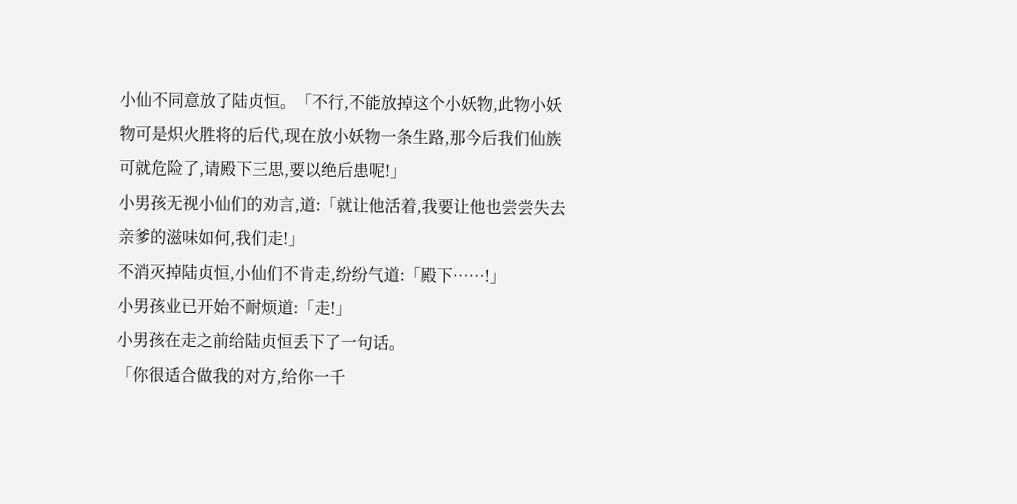小仙不同意放了陆贞恒。「不行,不能放掉这个小妖物,此物小妖物可是炽火胜将的后代,现在放小妖物一条生路,那今后我们仙族可就危险了,请殿下三思,要以绝后患呢!」
小男孩无视小仙们的劝言,道:「就让他活着,我要让他也尝尝失去亲爹的滋味如何,我们走!」
不消灭掉陆贞恒,小仙们不肯走,纷纷气道:「殿下……!」
小男孩业已开始不耐烦道:「走!」
小男孩在走之前给陆贞恒丢下了一句话。
「你很适合做我的对方,给你一千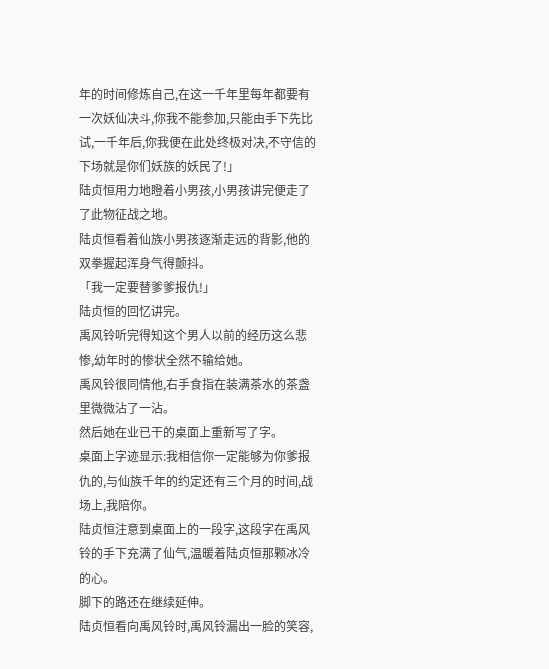年的时间修炼自己,在这一千年里每年都要有一次妖仙决斗,你我不能参加,只能由手下先比试,一千年后,你我便在此处终极对决,不守信的下场就是你们妖族的妖民了!」
陆贞恒用力地瞪着小男孩,小男孩讲完便走了了此物征战之地。
陆贞恒看着仙族小男孩逐渐走远的背影,他的双拳握起浑身气得颤抖。
「我一定要替爹爹报仇!」
陆贞恒的回忆讲完。
禹风铃听完得知这个男人以前的经历这么悲惨,幼年时的惨状全然不输给她。
禹风铃很同情他,右手食指在装满茶水的茶盏里微微沾了一沾。
然后她在业已干的桌面上重新写了字。
桌面上字迹显示:我相信你一定能够为你爹报仇的,与仙族千年的约定还有三个月的时间,战场上,我陪你。
陆贞恒注意到桌面上的一段字,这段字在禹风铃的手下充满了仙气,温暖着陆贞恒那颗冰冷的心。
脚下的路还在继续延伸。
陆贞恒看向禹风铃时,禹风铃漏出一脸的笑容,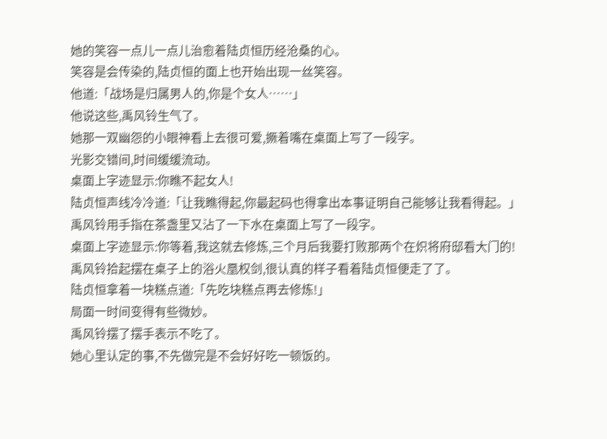她的笑容一点儿一点儿治愈着陆贞恒历经沧桑的心。
笑容是会传染的,陆贞恒的面上也开始出现一丝笑容。
他道:「战场是归属男人的,你是个女人……」
他说这些,禹风铃生气了。
她那一双幽怨的小眼神看上去很可爱,撅着嘴在桌面上写了一段字。
光影交错间,时间缓缓流动。
桌面上字迹显示:你瞧不起女人!
陆贞恒声线冷冷道:「让我瞧得起,你最起码也得拿出本事证明自己能够让我看得起。」
禹风铃用手指在茶盏里又沾了一下水在桌面上写了一段字。
桌面上字迹显示:你等着,我这就去修炼,三个月后我要打败那两个在炽将府邸看大门的!
禹风铃拾起摆在桌子上的浴火凰权剑,很认真的样子看着陆贞恒便走了了。
陆贞恒拿着一块糕点道:「先吃块糕点再去修炼!」
局面一时间变得有些微妙。
禹风铃摆了摆手表示不吃了。
她心里认定的事,不先做完是不会好好吃一顿饭的。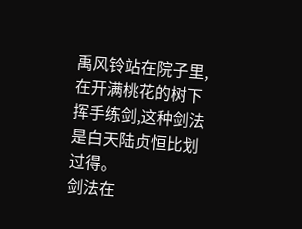禹风铃站在院子里,在开满桃花的树下挥手练剑,这种剑法是白天陆贞恒比划过得。
剑法在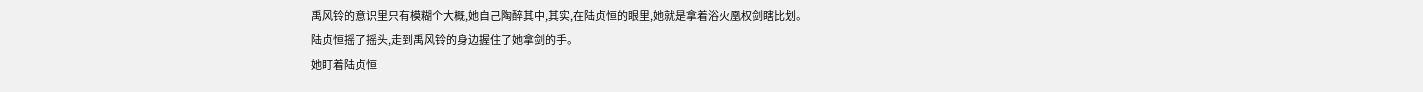禹风铃的意识里只有模糊个大概,她自己陶醉其中,其实,在陆贞恒的眼里,她就是拿着浴火凰权剑瞎比划。
陆贞恒摇了摇头,走到禹风铃的身边握住了她拿剑的手。
她盯着陆贞恒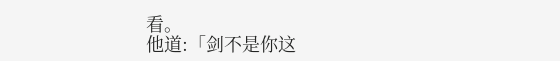看。
他道:「剑不是你这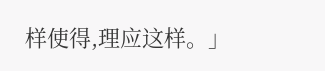样使得,理应这样。」